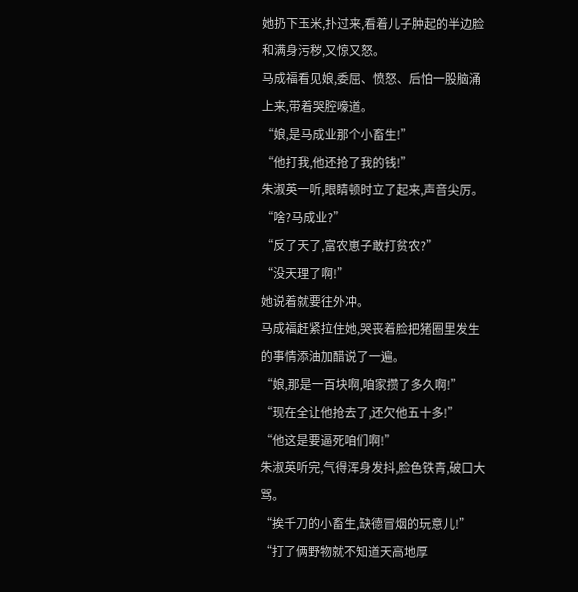她扔下玉米,扑过来,看着儿子肿起的半边脸和满身污秽,又惊又怒。
马成福看见娘,委屈、愤怒、后怕一股脑涌上来,带着哭腔嚎道。
“娘,是马成业那个小畜生!”
“他打我,他还抢了我的钱!”
朱淑英一听,眼睛顿时立了起来,声音尖厉。
“啥?马成业?”
“反了天了,富农崽子敢打贫农?”
“没天理了啊!”
她说着就要往外冲。
马成福赶紧拉住她,哭丧着脸把猪圈里发生的事情添油加醋说了一遍。
“娘,那是一百块啊,咱家攒了多久啊!”
“现在全让他抢去了,还欠他五十多!”
“他这是要逼死咱们啊!”
朱淑英听完,气得浑身发抖,脸色铁青,破口大骂。
“挨千刀的小畜生,缺德冒烟的玩意儿!”
“打了俩野物就不知道天高地厚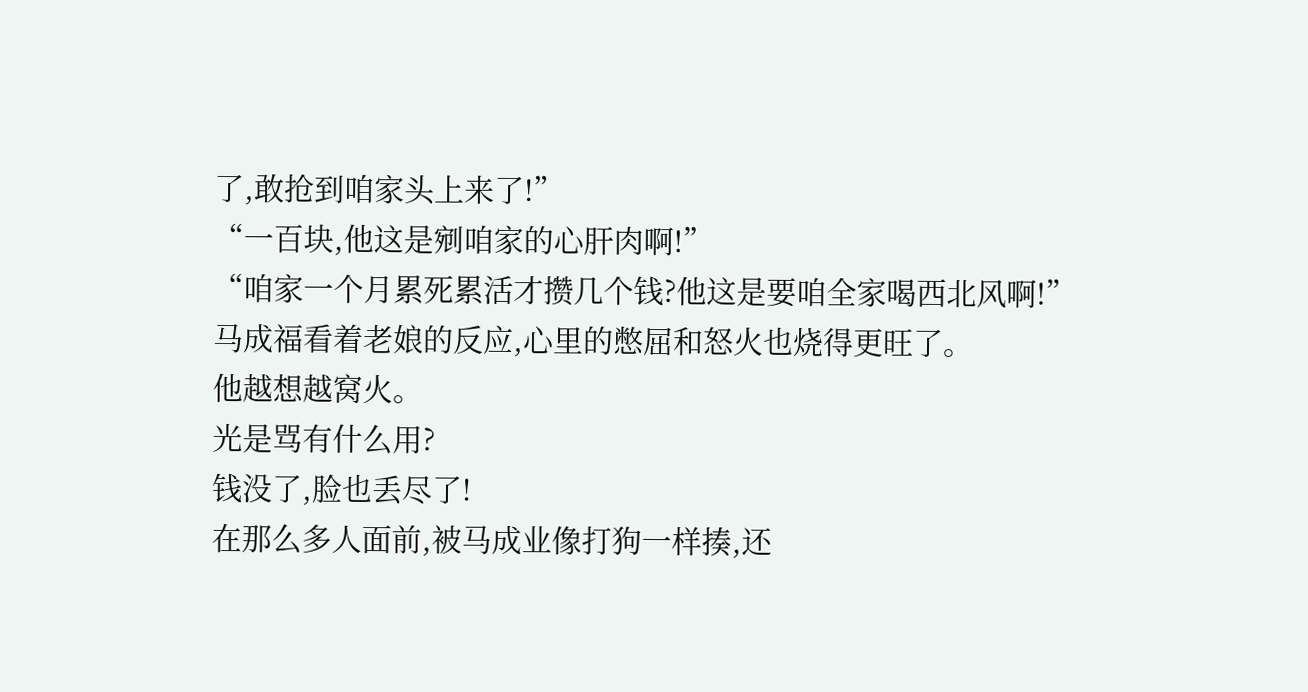了,敢抢到咱家头上来了!”
“一百块,他这是剜咱家的心肝肉啊!”
“咱家一个月累死累活才攒几个钱?他这是要咱全家喝西北风啊!”
马成福看着老娘的反应,心里的憋屈和怒火也烧得更旺了。
他越想越窝火。
光是骂有什么用?
钱没了,脸也丢尽了!
在那么多人面前,被马成业像打狗一样揍,还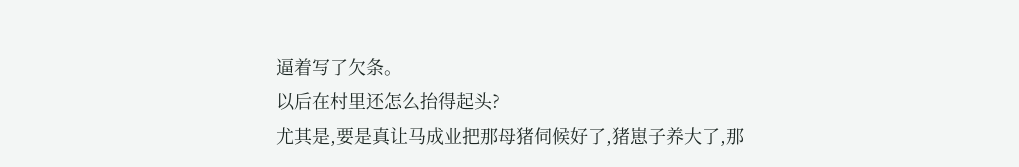逼着写了欠条。
以后在村里还怎么抬得起头?
尤其是,要是真让马成业把那母猪伺候好了,猪崽子养大了,那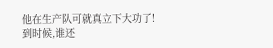他在生产队可就真立下大功了!
到时候,谁还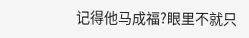记得他马成福?眼里不就只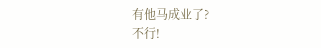有他马成业了?
不行!